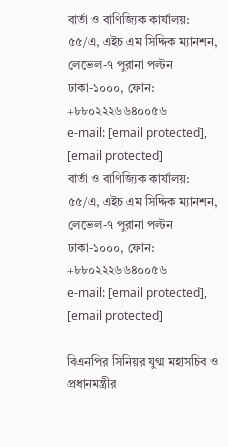বার্তা ও বাণিজ্যিক কার্যালয়:
৫৫/এ, এইচ এম সিদ্দিক ম্যানশন, লেভেল-৭ পুরানা পল্টন
ঢাকা-১০০০, ফোন: +৮৮০২২২৬৬৪০০৫৬
e-mail: [email protected],
[email protected]
বার্তা ও বাণিজ্যিক কার্যালয়:
৫৫/এ, এইচ এম সিদ্দিক ম্যানশন, লেভেল-৭ পুরানা পল্টন
ঢাকা-১০০০, ফোন: +৮৮০২২২৬৬৪০০৫৬
e-mail: [email protected],
[email protected]

বিএনপির সিনিয়র যুগ্ম মহাসচিব ও প্রধানমন্ত্রীর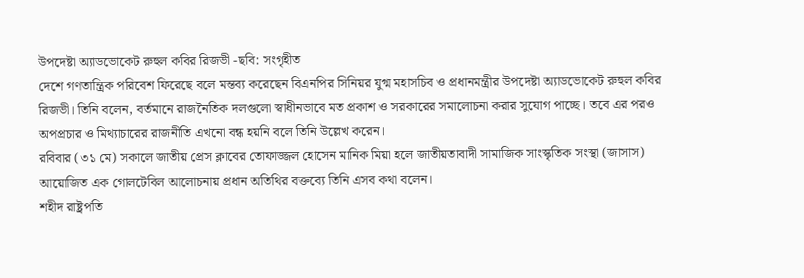উপদেষ্টা অ্যাডভোকেট রুহুল কবির রিজভী -ছবি: সংগৃহীত
দেশে গণতান্ত্রিক পরিবেশ ফিরেছে বলে মন্তব্য করেছেন বিএনপির সিনিয়র যুগ্ম মহাসচিব ও প্রধানমন্ত্রীর উপদেষ্টা অ্যাডভোকেট রুহুল কবির রিজভী। তিনি বলেন, বর্তমানে রাজনৈতিক দলগুলো স্বাধীনভাবে মত প্রকাশ ও সরকারের সমালোচনা করার সুযোগ পাচ্ছে। তবে এর পরও অপপ্রচার ও মিথ্যাচারের রাজনীতি এখনো বন্ধ হয়নি বলে তিনি উল্লেখ করেন।
রবিবার (৩১ মে) সকালে জাতীয় প্রেস ক্লাবের তোফাজ্জল হোসেন মানিক মিয়া হলে জাতীয়তাবাদী সামাজিক সাংস্কৃতিক সংস্থা (জাসাস) আয়োজিত এক গোলটেবিল আলোচনায় প্রধান অতিথির বক্তব্যে তিনি এসব কথা বলেন।
শহীদ রাষ্ট্রপতি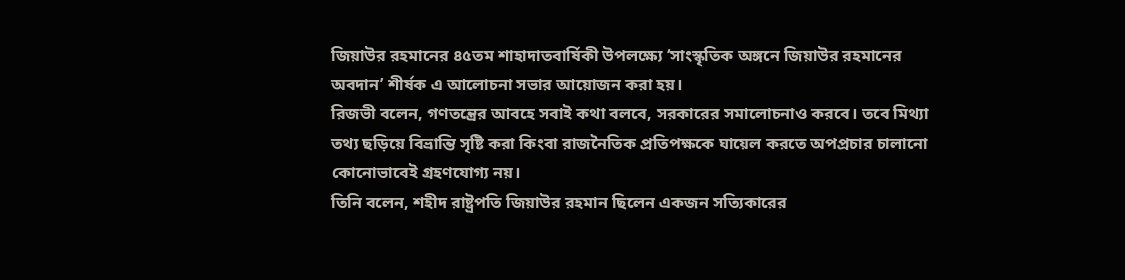জিয়াউর রহমানের ৪৫তম শাহাদাতবার্ষিকী উপলক্ষ্যে ‘সাংস্কৃতিক অঙ্গনে জিয়াউর রহমানের অবদান’ শীর্ষক এ আলোচনা সভার আয়োজন করা হয়।
রিজভী বলেন, গণতন্ত্রের আবহে সবাই কথা বলবে, সরকারের সমালোচনাও করবে। তবে মিথ্যা তথ্য ছড়িয়ে বিভ্রান্তি সৃষ্টি করা কিংবা রাজনৈতিক প্রতিপক্ষকে ঘায়েল করতে অপপ্রচার চালানো কোনোভাবেই গ্রহণযোগ্য নয়।
তিনি বলেন, শহীদ রাষ্ট্রপতি জিয়াউর রহমান ছিলেন একজন সত্যিকারের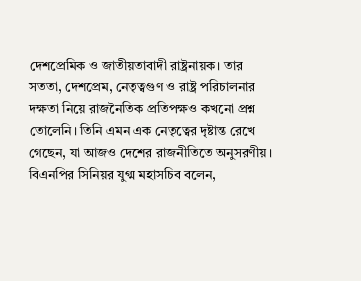দেশপ্রেমিক ও জাতীয়তাবাদী রাষ্ট্রনায়ক। তার সততা, দেশপ্রেম, নেতৃত্বগুণ ও রাষ্ট্র পরিচালনার দক্ষতা নিয়ে রাজনৈতিক প্রতিপক্ষও কখনো প্রশ্ন তোলেনি। তিনি এমন এক নেতৃত্বের দৃষ্টান্ত রেখে গেছেন, যা আজও দেশের রাজনীতিতে অনুসরণীয়।
বিএনপির সিনিয়র যুগ্ম মহাসচিব বলেন,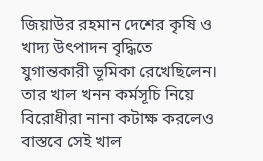জিয়াউর রহমান দেশের কৃষি ও খাদ্য উৎপাদন বৃদ্ধিতে যুগান্তকারী ভূমিকা রেখেছিলেন। তার খাল খনন কর্মসূচি নিয়ে বিরোধীরা নানা কটাক্ষ করলেও বাস্তবে সেই খাল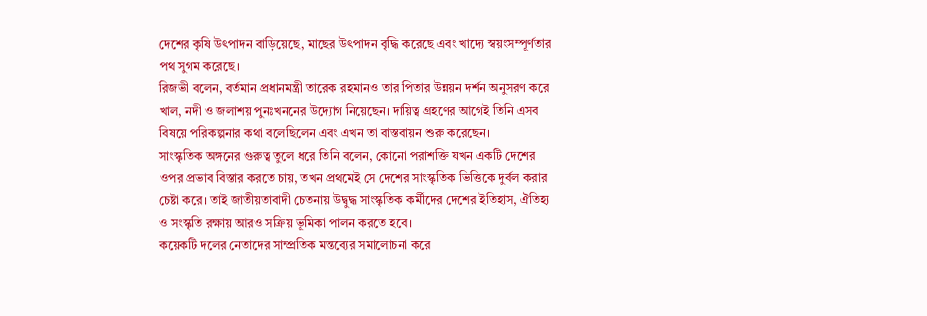দেশের কৃষি উৎপাদন বাড়িয়েছে, মাছের উৎপাদন বৃদ্ধি করেছে এবং খাদ্যে স্বয়ংসম্পূর্ণতার পথ সুগম করেছে।
রিজভী বলেন, বর্তমান প্রধানমন্ত্রী তারেক রহমানও তার পিতার উন্নয়ন দর্শন অনুসরণ করে খাল, নদী ও জলাশয় পুনঃখননের উদ্যোগ নিয়েছেন। দায়িত্ব গ্রহণের আগেই তিনি এসব বিষয়ে পরিকল্পনার কথা বলেছিলেন এবং এখন তা বাস্তবায়ন শুরু করেছেন।
সাংস্কৃতিক অঙ্গনের গুরুত্ব তুলে ধরে তিনি বলেন, কোনো পরাশক্তি যখন একটি দেশের ওপর প্রভাব বিস্তার করতে চায়, তখন প্রথমেই সে দেশের সাংস্কৃতিক ভিত্তিকে দুর্বল করার চেষ্টা করে। তাই জাতীয়তাবাদী চেতনায় উদ্বুদ্ধ সাংস্কৃতিক কর্মীদের দেশের ইতিহাস, ঐতিহ্য ও সংস্কৃতি রক্ষায় আরও সক্রিয় ভূমিকা পালন করতে হবে।
কয়েকটি দলের নেতাদের সাম্প্রতিক মন্তব্যের সমালোচনা করে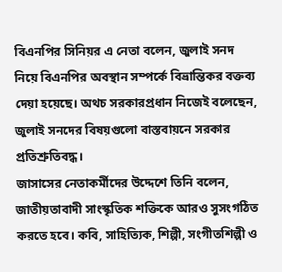বিএনপির সিনিয়র এ নেতা বলেন, জুলাই সনদ নিয়ে বিএনপির অবস্থান সম্পর্কে বিভ্রান্তিকর বক্তব্য দেয়া হয়েছে। অথচ সরকারপ্রধান নিজেই বলেছেন, জুলাই সনদের বিষয়গুলো বাস্তবায়নে সরকার প্রতিশ্রুতিবদ্ধ।
জাসাসের নেতাকর্মীদের উদ্দেশে তিনি বলেন, জাতীয়তাবাদী সাংস্কৃতিক শক্তিকে আরও সুসংগঠিত করতে হবে। কবি, সাহিত্যিক, শিল্পী, সংগীতশিল্পী ও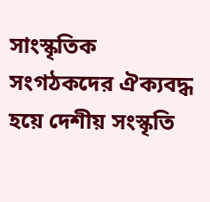সাংস্কৃতিক সংগঠকদের ঐক্যবদ্ধ হয়ে দেশীয় সংস্কৃতি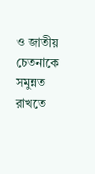ও জাতীয় চেতনাকে সমুন্নত রাখতে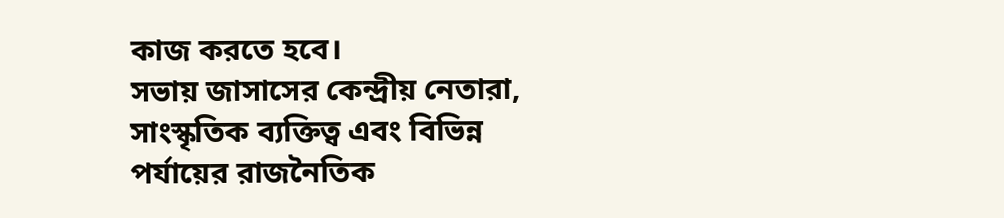কাজ করতে হবে।
সভায় জাসাসের কেন্দ্রীয় নেতারা, সাংস্কৃতিক ব্যক্তিত্ব এবং বিভিন্ন পর্যায়ের রাজনৈতিক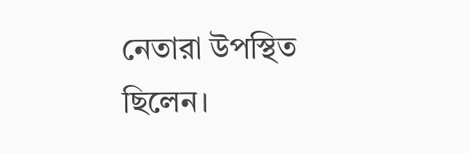নেতারা উপস্থিত ছিলেন।